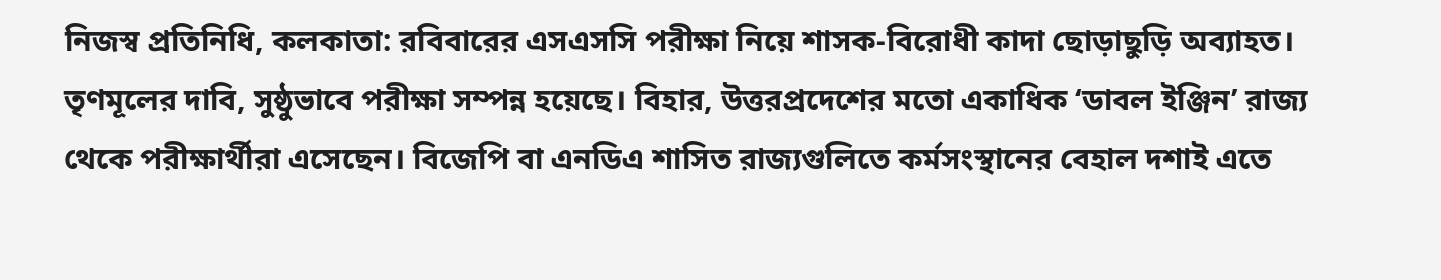নিজস্ব প্রতিনিধি, কলকাতা: রবিবারের এসএসসি পরীক্ষা নিয়ে শাসক-বিরোধী কাদা ছোড়াছুড়ি অব্যাহত। তৃণমূলের দাবি, সুষ্ঠুভাবে পরীক্ষা সম্পন্ন হয়েছে। বিহার, উত্তরপ্রদেশের মতো একাধিক ‘ডাবল ইঞ্জিন’ রাজ্য থেকে পরীক্ষার্থীরা এসেছেন। বিজেপি বা এনডিএ শাসিত রাজ্যগুলিতে কর্মসংস্থানের বেহাল দশাই এতে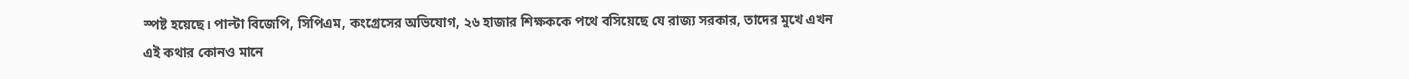স্পষ্ট হয়েছে। পাল্টা বিজেপি, সিপিএম, কংগ্রেসের অভিযোগ, ২৬ হাজার শিক্ষককে পথে বসিয়েছে যে রাজ্য সরকার, তাদের মুখে এখন এই কথার কোনও মানে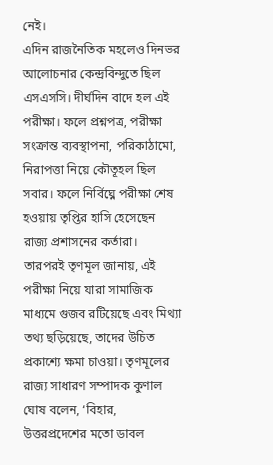নেই।
এদিন রাজনৈতিক মহলেও দিনভর আলোচনার কেন্দ্রবিন্দুতে ছিল এসএসসি। দীর্ঘদিন বাদে হল এই পরীক্ষা। ফলে প্রশ্নপত্র, পরীক্ষা সংক্রান্ত ব্যবস্থাপনা, পরিকাঠামো, নিরাপত্তা নিয়ে কৌতূহল ছিল সবার। ফলে নির্বিঘ্নে পরীক্ষা শেষ হওয়ায় তৃপ্তির হাসি হেসেছেন রাজ্য প্রশাসনের কর্তারা। তারপরই তৃণমূল জানায়, এই পরীক্ষা নিয়ে যারা সামাজিক মাধ্যমে গুজব রটিয়েছে এবং মিথ্যা তথ্য ছড়িয়েছে, তাদের উচিত প্রকাশ্যে ক্ষমা চাওয়া। তৃণমূলের রাজ্য সাধারণ সম্পাদক কুণাল ঘোষ বলেন, ‘বিহার, উত্তরপ্রদেশের মতো ডাবল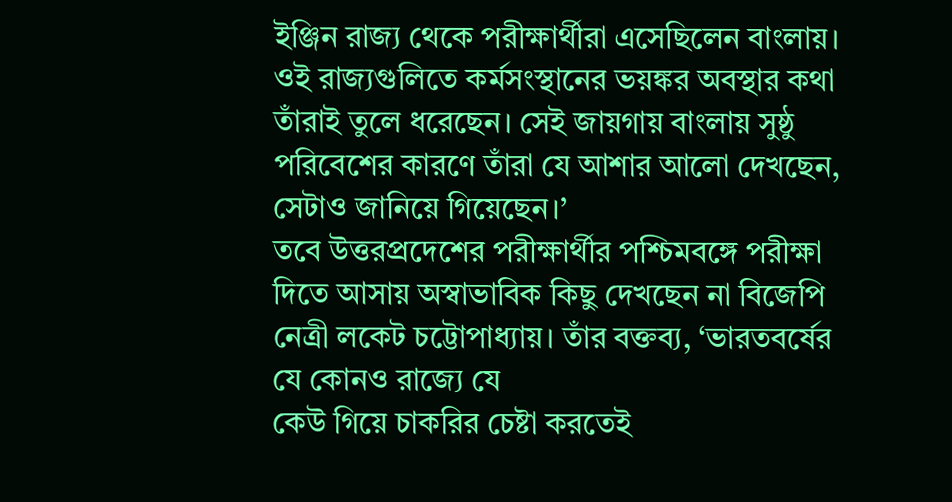ইঞ্জিন রাজ্য থেকে পরীক্ষার্থীরা এসেছিলেন বাংলায়। ওই রাজ্যগুলিতে কর্মসংস্থানের ভয়ঙ্কর অবস্থার কথা তাঁরাই তুলে ধরেছেন। সেই জায়গায় বাংলায় সুষ্ঠু পরিবেশের কারণে তাঁরা যে আশার আলো দেখছেন, সেটাও জানিয়ে গিয়েছেন।’
তবে উত্তরপ্রদেশের পরীক্ষার্থীর পশ্চিমবঙ্গে পরীক্ষা দিতে আসায় অস্বাভাবিক কিছু দেখছেন না বিজেপি নেত্রী লকেট চট্টোপাধ্যায়। তাঁর বক্তব্য, ‘ভারতবর্ষের যে কোনও রাজ্যে যে
কেউ গিয়ে চাকরির চেষ্টা করতেই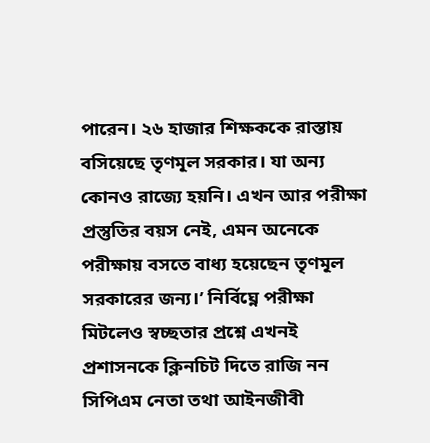পারেন। ২৬ হাজার শিক্ষককে রাস্তায় বসিয়েছে তৃণমূল সরকার। যা অন্য কোনও রাজ্যে হয়নি। এখন আর পরীক্ষা প্রস্তুতির বয়স নেই, এমন অনেকে পরীক্ষায় বসতে বাধ্য হয়েছেন তৃণমূল সরকারের জন্য।’ নির্বিঘ্নে পরীক্ষা মিটলেও স্বচ্ছতার প্রশ্নে এখনই প্রশাসনকে ক্লিনচিট দিতে রাজি নন সিপিএম নেতা তথা আইনজীবী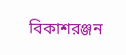বিকাশরঞ্জন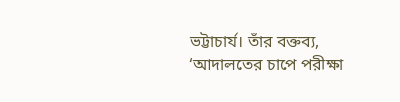ভট্টাচার্য। তাঁর বক্তব্য, ‘আদালতের চাপে পরীক্ষা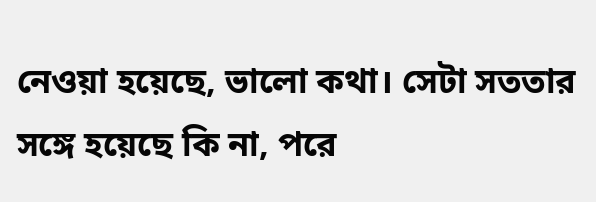নেওয়া হয়েছে, ভালো কথা। সেটা সততার সঙ্গে হয়েছে কি না, পরে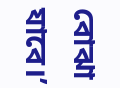বোঝা যাবে।’